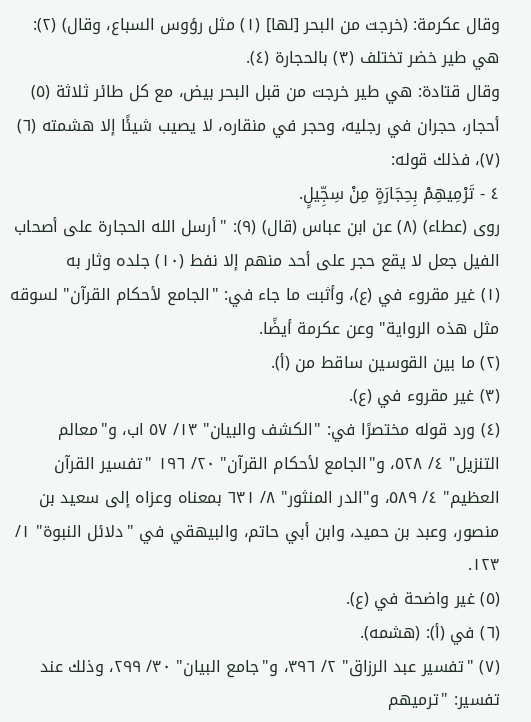وقال عكرمة: (خرجت من البحر [لها] (١) مثل رؤوس السباع، وقال) (٢): هي طير خضر تختلف (٣) بالحجارة (٤).
وقال قتادة: هي طير خرجت من قبل البحر بيض، مع كل طائر ثلاثة (٥) أحجار، حجران في رجليه، وحجر في منقاره، لا يصيب شيئًا إلا هشمته (٦) (٧)، فذلك قوله:
٤ - تَرْمِيهِمْ بِحِجَارَةٍ مِنْ سِجِّيلٍ.
روى (عطاء) (٨) عن ابن عباس (قال) (٩): "أرسل الله الحجارة على أصحاب الفيل جعل لا يقع حجر على أحد منهم إلا نفط (١٠) جلده وثار به
(١) غير مقروء في (ع)، وأثبت ما جاء في: "الجامع لأحكام القرآن" لسوقه مثل هذه الرواية" وعن عكرمة أيضًا.
(٢) ما بين القوسين ساقط من (أ).
(٣) غير مقروء في (ع).
(٤) ورد قوله مختصرًا في: "الكشف والبيان" ١٣/ ٥٧ اب، و"معالم التنزيل" ٤/ ٥٢٨، و"الجامع لأحكام القرآن" ٢٠/ ١٩٦ "تفسير القرآن العظيم" ٤/ ٥٨٩، و"الدر المنثور" ٨/ ٦٣١ بمعناه وعزاه إلى سعيد بن منصور، وعبد بن حميد، وابن أبي حاتم، والبيهقي في "دلائل النبوة" ١/ ١٢٣.
(٥) غير واضحة في (ع).
(٦) في (أ): (هشمه).
(٧) "تفسير عبد الرزاق" ٢/ ٣٩٦، و"جامع البيان" ٣٠/ ٢٩٩، وذلك عند تفسير: "ترميهم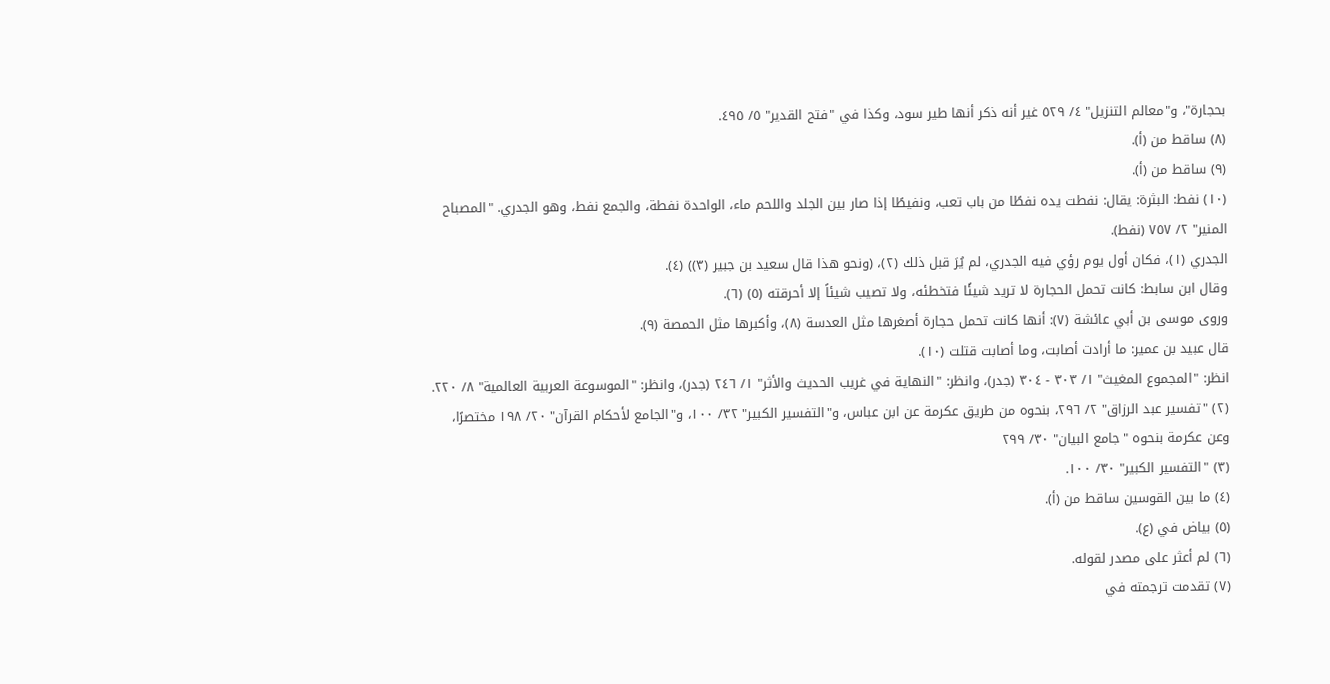بحجارة"، و"معالم التنزيل" ٤/ ٥٢٩ غير أنه ذكر أنها طير سود، وكذا في "فتح القدير" ٥/ ٤٩٥.
(٨) ساقط من (أ).
(٩) ساقط من (أ).
(١٠) نفط: البثرة: يقال: نفطت يده نفطًا من باب تعب، ونفيطًا إذا صار بين الجلد واللحم ماء، الواحدة نفطة، والجمع نفط، وهو الجدري. "المصباح المنير" ٢/ ٧٥٧ (نفط).
الجدري (١)، فكان أول يوم رؤي فيه الجدري، لم يُرَ قبل ذلك (٢)، (ونحو هذا قال سعيد بن جبير (٣)) (٤).
وقال ابن سابط: كانت تحمل الحجارة لا تريد شيئًا فتخطئه، ولا تصيب شيئاً إلا أحرقته (٥) (٦).
وروى موسى بن أبي عائشة (٧): أنها كانت تحمل حجارة أصغرها مثل العدسة (٨)، وأكبرها مثل الحمصة (٩).
قال عبيد بن عمير: ما أرادت أصابت، وما أصابت قتلت (١٠).
انظر: "المجموع المغيث" ١/ ٣٠٣ - ٣٠٤ (جدر)، وانظر: "النهاية في غريب الحديث والأثر" ١/ ٢٤٦ (جدر)، وانظر: "الموسوعة العربية العالمية" ٨/ ٢٢٠.
(٢) "تفسير عبد الرزاق" ٢/ ٢٩٦، بنحوه من طريق عكرمة عن ابن عباس، و"التفسير الكبير" ٣٢/ ١٠٠، و"الجامع لأحكام القرآن" ٢٠/ ١٩٨ مختصرًا، وعن عكرمة بنحوه "جامع البيان" ٣٠/ ٢٩٩
(٣) "التفسير الكبير" ٣٠/ ١٠٠.
(٤) ما بين القوسين ساقط من (أ).
(٥) بياض في (ع).
(٦) لم أعثر على مصدر لقوله.
(٧) تقدمت ترجمته في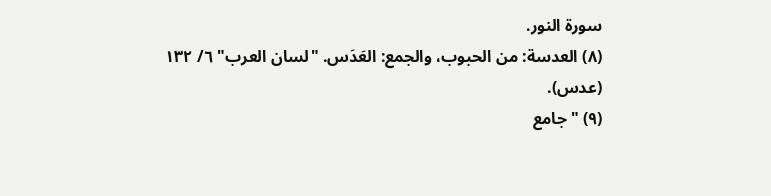سورة النور.
(٨) العدسة: من الحبوب، والجمع: العَدَس. "لسان العرب" ٦/ ١٣٢ (عدس).
(٩) "جامع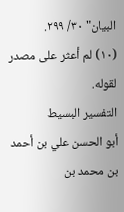البيان" ٣٠/ ٢٩٩.
(١٠) لم أعثر على مصدر لقوله.
التفسير البسيط
أبو الحسن علي بن أحمد بن محمد بن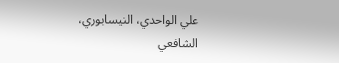علي الواحدي، النيسابوري، الشافعي